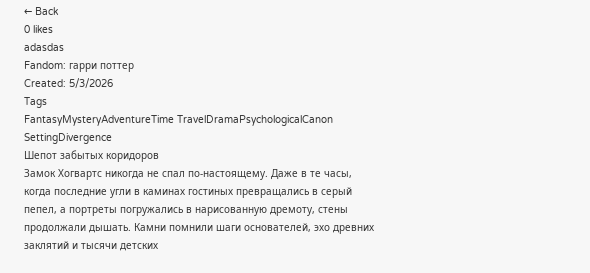← Back
0 likes
adasdas
Fandom: гарри поттер
Created: 5/3/2026
Tags
FantasyMysteryAdventureTime TravelDramaPsychologicalCanon SettingDivergence
Шепот забытых коридоров
Замок Хогвартс никогда не спал по-настоящему. Даже в те часы, когда последние угли в каминах гостиных превращались в серый пепел, а портреты погружались в нарисованную дремоту, стены продолжали дышать. Камни помнили шаги основателей, эхо древних заклятий и тысячи детских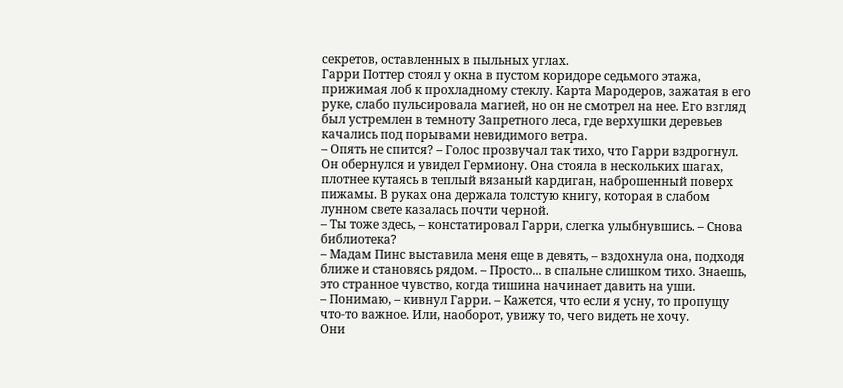секретов, оставленных в пыльных углах.
Гарри Поттер стоял у окна в пустом коридоре седьмого этажа, прижимая лоб к прохладному стеклу. Карта Мародеров, зажатая в его руке, слабо пульсировала магией, но он не смотрел на нее. Его взгляд был устремлен в темноту Запретного леса, где верхушки деревьев качались под порывами невидимого ветра.
– Опять не спится? – Голос прозвучал так тихо, что Гарри вздрогнул.
Он обернулся и увидел Гермиону. Она стояла в нескольких шагах, плотнее кутаясь в теплый вязаный кардиган, наброшенный поверх пижамы. В руках она держала толстую книгу, которая в слабом лунном свете казалась почти черной.
– Ты тоже здесь, – констатировал Гарри, слегка улыбнувшись. – Снова библиотека?
– Мадам Пинс выставила меня еще в девять, – вздохнула она, подходя ближе и становясь рядом. – Просто... в спальне слишком тихо. Знаешь, это странное чувство, когда тишина начинает давить на уши.
– Понимаю, – кивнул Гарри. – Кажется, что если я усну, то пропущу что-то важное. Или, наоборот, увижу то, чего видеть не хочу.
Они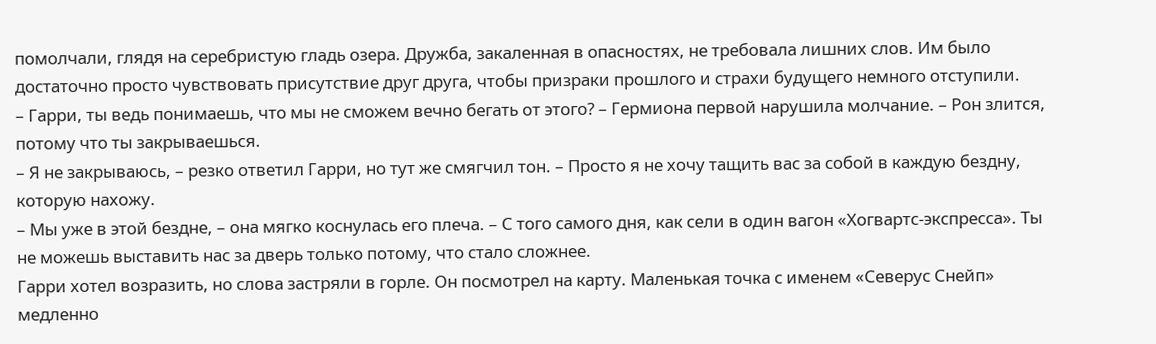помолчали, глядя на серебристую гладь озера. Дружба, закаленная в опасностях, не требовала лишних слов. Им было достаточно просто чувствовать присутствие друг друга, чтобы призраки прошлого и страхи будущего немного отступили.
– Гарри, ты ведь понимаешь, что мы не сможем вечно бегать от этого? – Гермиона первой нарушила молчание. – Рон злится, потому что ты закрываешься.
– Я не закрываюсь, – резко ответил Гарри, но тут же смягчил тон. – Просто я не хочу тащить вас за собой в каждую бездну, которую нахожу.
– Мы уже в этой бездне, – она мягко коснулась его плеча. – С того самого дня, как сели в один вагон «Хогвартс-экспресса». Ты не можешь выставить нас за дверь только потому, что стало сложнее.
Гарри хотел возразить, но слова застряли в горле. Он посмотрел на карту. Маленькая точка с именем «Северус Снейп» медленно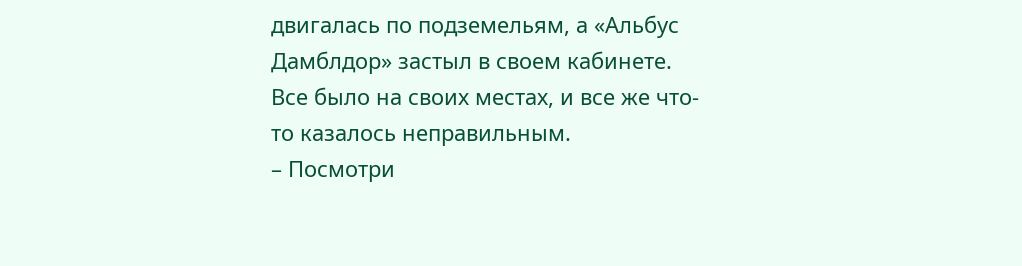двигалась по подземельям, а «Альбус Дамблдор» застыл в своем кабинете. Все было на своих местах, и все же что-то казалось неправильным.
– Посмотри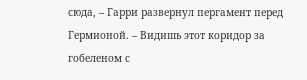сюда, – Гарри развернул пергамент перед Гермионой. – Видишь этот коридор за гобеленом с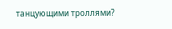танцующими троллями?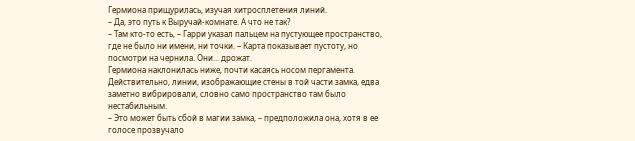Гермиона прищурилась, изучая хитросплетения линий.
– Да, это путь к Выручай-комнате. А что не так?
– Там кто-то есть, – Гарри указал пальцем на пустующее пространство, где не было ни имени, ни точки. – Карта показывает пустоту, но посмотри на чернила. Они... дрожат.
Гермиона наклонилась ниже, почти касаясь носом пергамента. Действительно, линии, изображающие стены в той части замка, едва заметно вибрировали, словно само пространство там было нестабильным.
– Это может быть сбой в магии замка, – предположила она, хотя в ее голосе прозвучало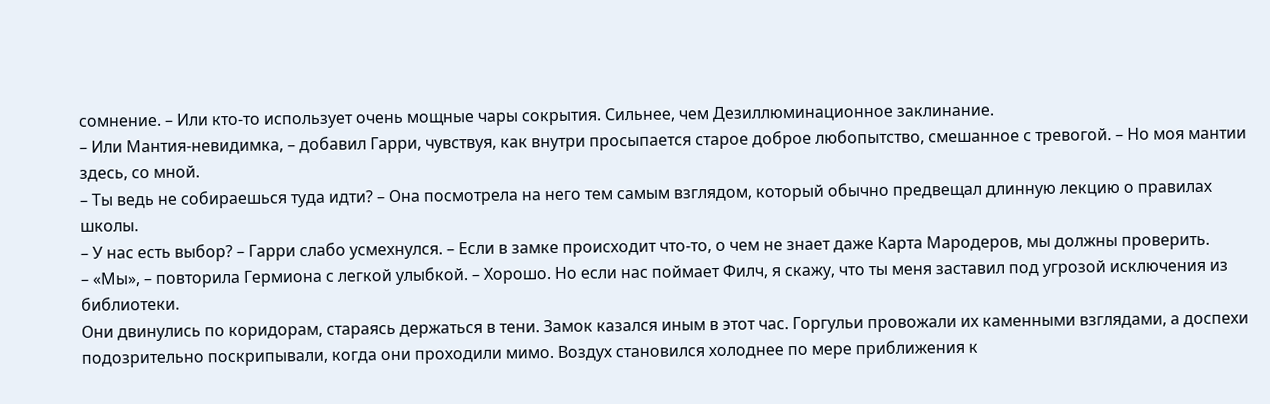сомнение. – Или кто-то использует очень мощные чары сокрытия. Сильнее, чем Дезиллюминационное заклинание.
– Или Мантия-невидимка, – добавил Гарри, чувствуя, как внутри просыпается старое доброе любопытство, смешанное с тревогой. – Но моя мантии здесь, со мной.
– Ты ведь не собираешься туда идти? – Она посмотрела на него тем самым взглядом, который обычно предвещал длинную лекцию о правилах школы.
– У нас есть выбор? – Гарри слабо усмехнулся. – Если в замке происходит что-то, о чем не знает даже Карта Мародеров, мы должны проверить.
– «Мы», – повторила Гермиона с легкой улыбкой. – Хорошо. Но если нас поймает Филч, я скажу, что ты меня заставил под угрозой исключения из библиотеки.
Они двинулись по коридорам, стараясь держаться в тени. Замок казался иным в этот час. Горгульи провожали их каменными взглядами, а доспехи подозрительно поскрипывали, когда они проходили мимо. Воздух становился холоднее по мере приближения к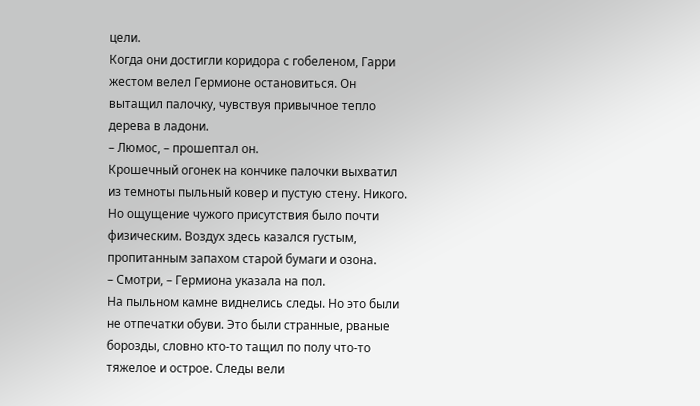цели.
Когда они достигли коридора с гобеленом, Гарри жестом велел Гермионе остановиться. Он вытащил палочку, чувствуя привычное тепло дерева в ладони.
– Люмос, – прошептал он.
Крошечный огонек на кончике палочки выхватил из темноты пыльный ковер и пустую стену. Никого. Но ощущение чужого присутствия было почти физическим. Воздух здесь казался густым, пропитанным запахом старой бумаги и озона.
– Смотри, – Гермиона указала на пол.
На пыльном камне виднелись следы. Но это были не отпечатки обуви. Это были странные, рваные борозды, словно кто-то тащил по полу что-то тяжелое и острое. Следы вели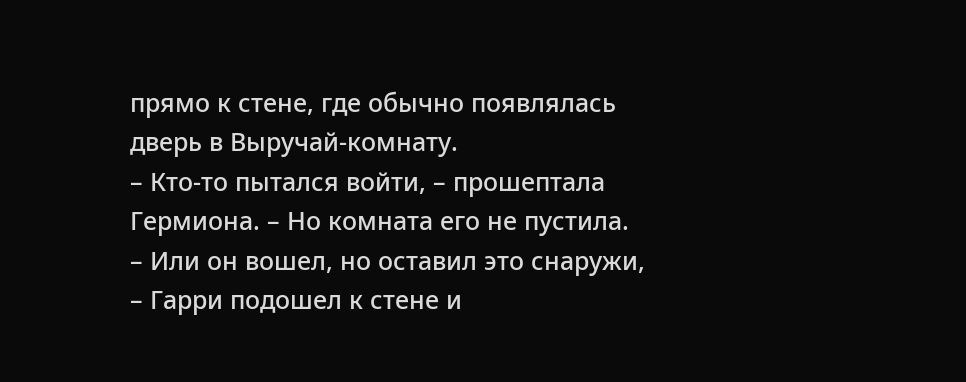прямо к стене, где обычно появлялась дверь в Выручай-комнату.
– Кто-то пытался войти, – прошептала Гермиона. – Но комната его не пустила.
– Или он вошел, но оставил это снаружи, – Гарри подошел к стене и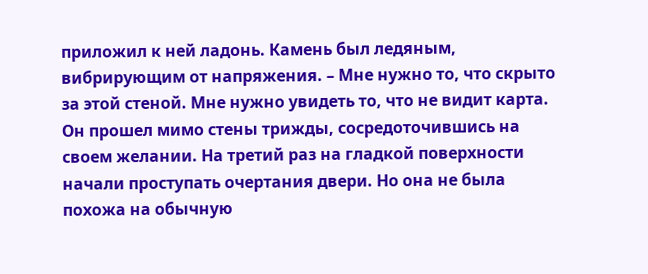приложил к ней ладонь. Камень был ледяным, вибрирующим от напряжения. – Мне нужно то, что скрыто за этой стеной. Мне нужно увидеть то, что не видит карта.
Он прошел мимо стены трижды, сосредоточившись на своем желании. На третий раз на гладкой поверхности начали проступать очертания двери. Но она не была похожа на обычную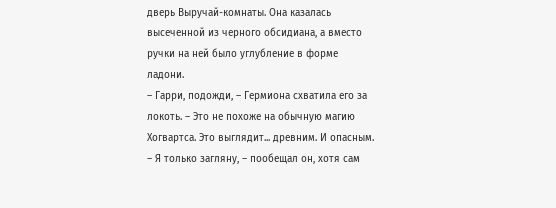дверь Выручай-комнаты. Она казалась высеченной из черного обсидиана, а вместо ручки на ней было углубление в форме ладони.
– Гарри, подожди, – Гермиона схватила его за локоть. – Это не похоже на обычную магию Хогвартса. Это выглядит... древним. И опасным.
– Я только загляну, – пообещал он, хотя сам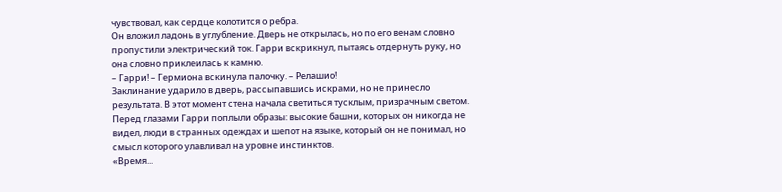чувствовал, как сердце колотится о ребра.
Он вложил ладонь в углубление. Дверь не открылась, но по его венам словно пропустили электрический ток. Гарри вскрикнул, пытаясь отдернуть руку, но она словно приклеилась к камню.
– Гарри! – Гермиона вскинула палочку. – Релашио!
Заклинание ударило в дверь, рассыпавшись искрами, но не принесло результата. В этот момент стена начала светиться тусклым, призрачным светом. Перед глазами Гарри поплыли образы: высокие башни, которых он никогда не видел, люди в странных одеждах и шепот на языке, который он не понимал, но смысл которого улавливал на уровне инстинктов.
«Время...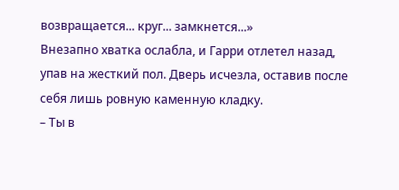возвращается... круг... замкнется...»
Внезапно хватка ослабла, и Гарри отлетел назад, упав на жесткий пол. Дверь исчезла, оставив после себя лишь ровную каменную кладку.
– Ты в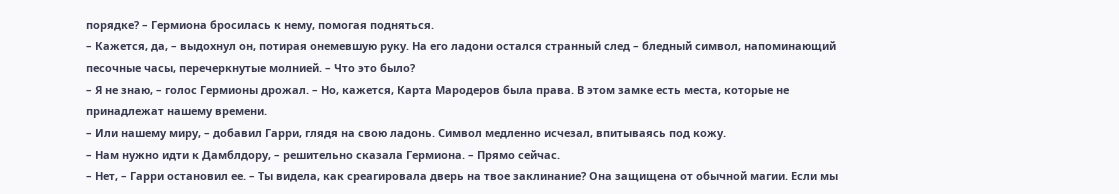порядке? – Гермиона бросилась к нему, помогая подняться.
– Кажется, да, – выдохнул он, потирая онемевшую руку. На его ладони остался странный след – бледный символ, напоминающий песочные часы, перечеркнутые молнией. – Что это было?
– Я не знаю, – голос Гермионы дрожал. – Но, кажется, Карта Мародеров была права. В этом замке есть места, которые не принадлежат нашему времени.
– Или нашему миру, – добавил Гарри, глядя на свою ладонь. Символ медленно исчезал, впитываясь под кожу.
– Нам нужно идти к Дамблдору, – решительно сказала Гермиона. – Прямо сейчас.
– Нет, – Гарри остановил ее. – Ты видела, как среагировала дверь на твое заклинание? Она защищена от обычной магии. Если мы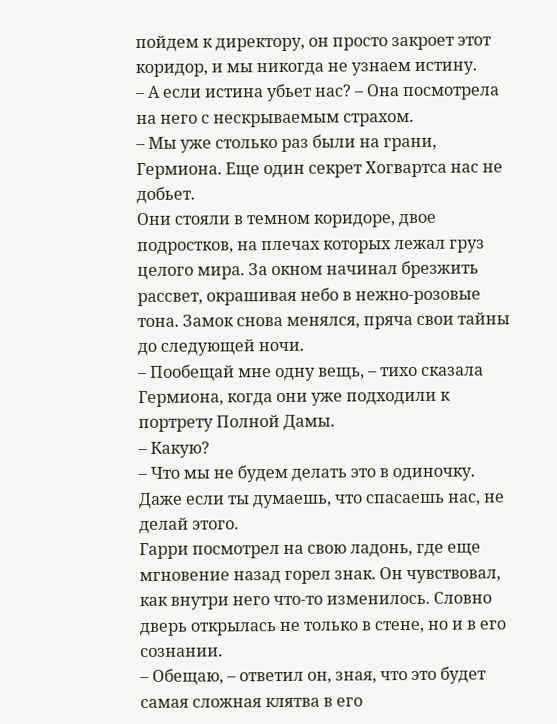пойдем к директору, он просто закроет этот коридор, и мы никогда не узнаем истину.
– А если истина убьет нас? – Она посмотрела на него с нескрываемым страхом.
– Мы уже столько раз были на грани, Гермиона. Еще один секрет Хогвартса нас не добьет.
Они стояли в темном коридоре, двое подростков, на плечах которых лежал груз целого мира. За окном начинал брезжить рассвет, окрашивая небо в нежно-розовые тона. Замок снова менялся, пряча свои тайны до следующей ночи.
– Пообещай мне одну вещь, – тихо сказала Гермиона, когда они уже подходили к портрету Полной Дамы.
– Какую?
– Что мы не будем делать это в одиночку. Даже если ты думаешь, что спасаешь нас, не делай этого.
Гарри посмотрел на свою ладонь, где еще мгновение назад горел знак. Он чувствовал, как внутри него что-то изменилось. Словно дверь открылась не только в стене, но и в его сознании.
– Обещаю, – ответил он, зная, что это будет самая сложная клятва в его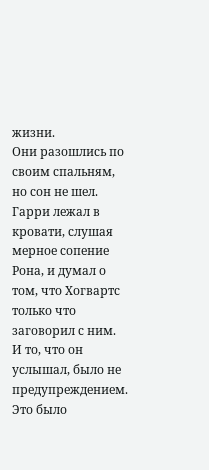жизни.
Они разошлись по своим спальням, но сон не шел. Гарри лежал в кровати, слушая мерное сопение Рона, и думал о том, что Хогвартс только что заговорил с ним. И то, что он услышал, было не предупреждением. Это было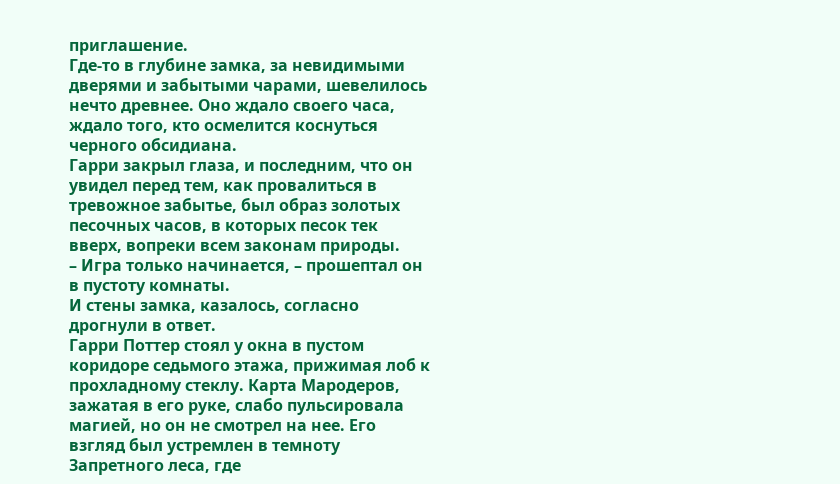приглашение.
Где-то в глубине замка, за невидимыми дверями и забытыми чарами, шевелилось нечто древнее. Оно ждало своего часа, ждало того, кто осмелится коснуться черного обсидиана.
Гарри закрыл глаза, и последним, что он увидел перед тем, как провалиться в тревожное забытье, был образ золотых песочных часов, в которых песок тек вверх, вопреки всем законам природы.
– Игра только начинается, – прошептал он в пустоту комнаты.
И стены замка, казалось, согласно дрогнули в ответ.
Гарри Поттер стоял у окна в пустом коридоре седьмого этажа, прижимая лоб к прохладному стеклу. Карта Мародеров, зажатая в его руке, слабо пульсировала магией, но он не смотрел на нее. Его взгляд был устремлен в темноту Запретного леса, где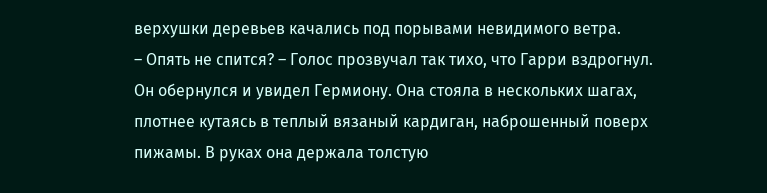верхушки деревьев качались под порывами невидимого ветра.
– Опять не спится? – Голос прозвучал так тихо, что Гарри вздрогнул.
Он обернулся и увидел Гермиону. Она стояла в нескольких шагах, плотнее кутаясь в теплый вязаный кардиган, наброшенный поверх пижамы. В руках она держала толстую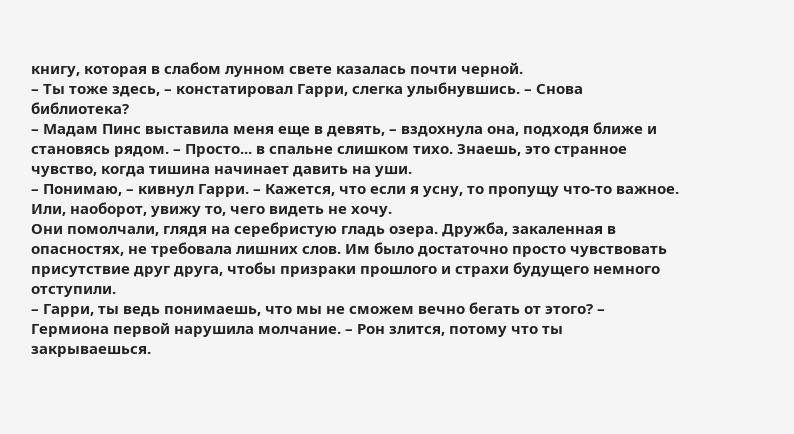книгу, которая в слабом лунном свете казалась почти черной.
– Ты тоже здесь, – констатировал Гарри, слегка улыбнувшись. – Снова библиотека?
– Мадам Пинс выставила меня еще в девять, – вздохнула она, подходя ближе и становясь рядом. – Просто... в спальне слишком тихо. Знаешь, это странное чувство, когда тишина начинает давить на уши.
– Понимаю, – кивнул Гарри. – Кажется, что если я усну, то пропущу что-то важное. Или, наоборот, увижу то, чего видеть не хочу.
Они помолчали, глядя на серебристую гладь озера. Дружба, закаленная в опасностях, не требовала лишних слов. Им было достаточно просто чувствовать присутствие друг друга, чтобы призраки прошлого и страхи будущего немного отступили.
– Гарри, ты ведь понимаешь, что мы не сможем вечно бегать от этого? – Гермиона первой нарушила молчание. – Рон злится, потому что ты закрываешься.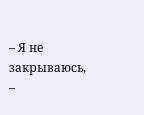– Я не закрываюсь, –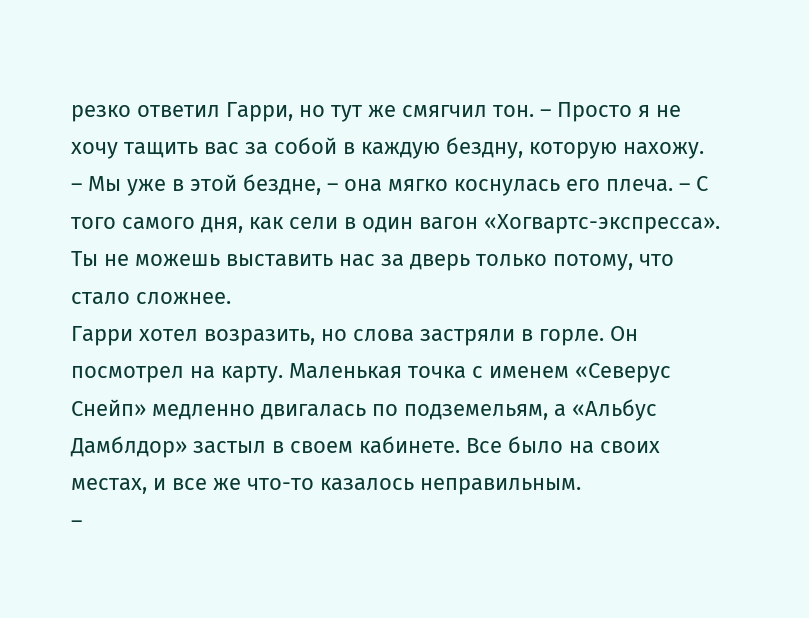резко ответил Гарри, но тут же смягчил тон. – Просто я не хочу тащить вас за собой в каждую бездну, которую нахожу.
– Мы уже в этой бездне, – она мягко коснулась его плеча. – С того самого дня, как сели в один вагон «Хогвартс-экспресса». Ты не можешь выставить нас за дверь только потому, что стало сложнее.
Гарри хотел возразить, но слова застряли в горле. Он посмотрел на карту. Маленькая точка с именем «Северус Снейп» медленно двигалась по подземельям, а «Альбус Дамблдор» застыл в своем кабинете. Все было на своих местах, и все же что-то казалось неправильным.
–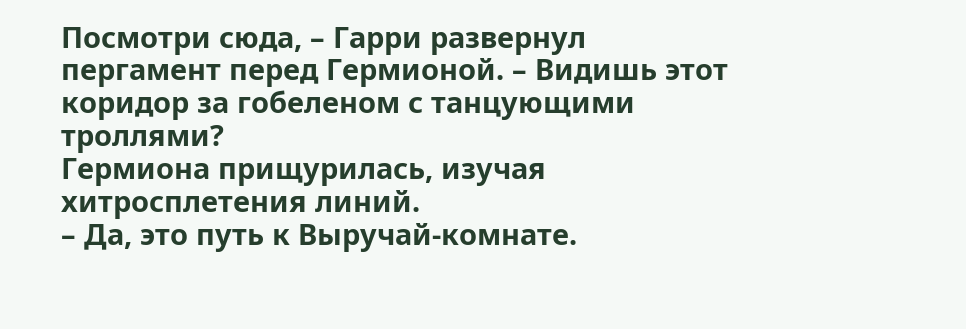Посмотри сюда, – Гарри развернул пергамент перед Гермионой. – Видишь этот коридор за гобеленом с танцующими троллями?
Гермиона прищурилась, изучая хитросплетения линий.
– Да, это путь к Выручай-комнате.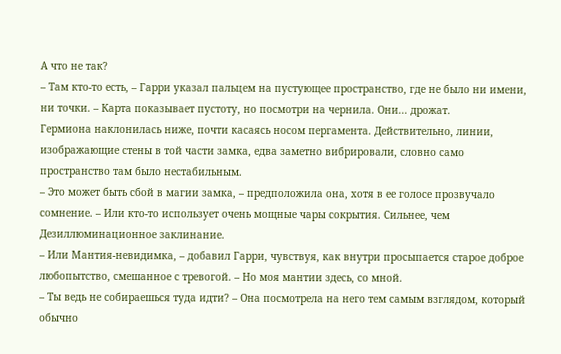А что не так?
– Там кто-то есть, – Гарри указал пальцем на пустующее пространство, где не было ни имени, ни точки. – Карта показывает пустоту, но посмотри на чернила. Они... дрожат.
Гермиона наклонилась ниже, почти касаясь носом пергамента. Действительно, линии, изображающие стены в той части замка, едва заметно вибрировали, словно само пространство там было нестабильным.
– Это может быть сбой в магии замка, – предположила она, хотя в ее голосе прозвучало сомнение. – Или кто-то использует очень мощные чары сокрытия. Сильнее, чем Дезиллюминационное заклинание.
– Или Мантия-невидимка, – добавил Гарри, чувствуя, как внутри просыпается старое доброе любопытство, смешанное с тревогой. – Но моя мантии здесь, со мной.
– Ты ведь не собираешься туда идти? – Она посмотрела на него тем самым взглядом, который обычно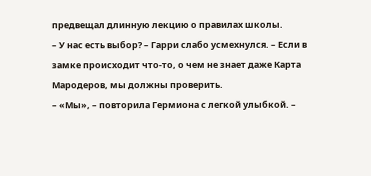предвещал длинную лекцию о правилах школы.
– У нас есть выбор? – Гарри слабо усмехнулся. – Если в замке происходит что-то, о чем не знает даже Карта Мародеров, мы должны проверить.
– «Мы», – повторила Гермиона с легкой улыбкой. –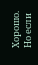Хорошо. Но если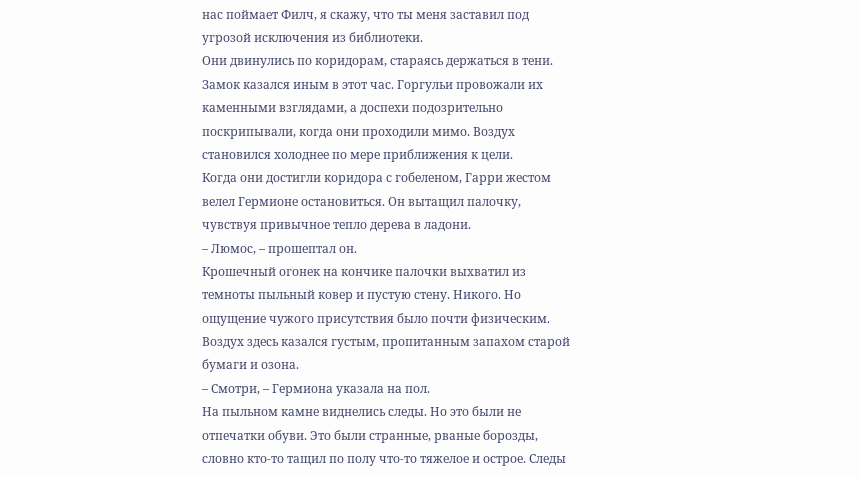нас поймает Филч, я скажу, что ты меня заставил под угрозой исключения из библиотеки.
Они двинулись по коридорам, стараясь держаться в тени. Замок казался иным в этот час. Горгульи провожали их каменными взглядами, а доспехи подозрительно поскрипывали, когда они проходили мимо. Воздух становился холоднее по мере приближения к цели.
Когда они достигли коридора с гобеленом, Гарри жестом велел Гермионе остановиться. Он вытащил палочку, чувствуя привычное тепло дерева в ладони.
– Люмос, – прошептал он.
Крошечный огонек на кончике палочки выхватил из темноты пыльный ковер и пустую стену. Никого. Но ощущение чужого присутствия было почти физическим. Воздух здесь казался густым, пропитанным запахом старой бумаги и озона.
– Смотри, – Гермиона указала на пол.
На пыльном камне виднелись следы. Но это были не отпечатки обуви. Это были странные, рваные борозды, словно кто-то тащил по полу что-то тяжелое и острое. Следы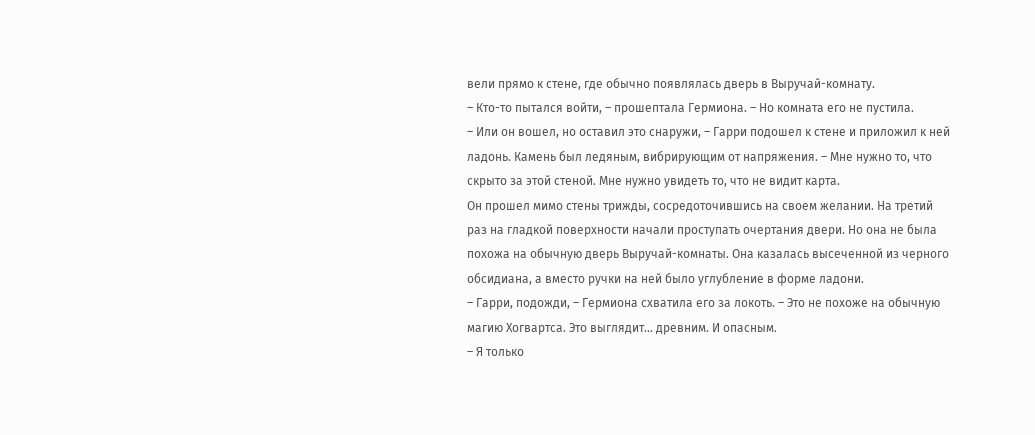вели прямо к стене, где обычно появлялась дверь в Выручай-комнату.
– Кто-то пытался войти, – прошептала Гермиона. – Но комната его не пустила.
– Или он вошел, но оставил это снаружи, – Гарри подошел к стене и приложил к ней ладонь. Камень был ледяным, вибрирующим от напряжения. – Мне нужно то, что скрыто за этой стеной. Мне нужно увидеть то, что не видит карта.
Он прошел мимо стены трижды, сосредоточившись на своем желании. На третий раз на гладкой поверхности начали проступать очертания двери. Но она не была похожа на обычную дверь Выручай-комнаты. Она казалась высеченной из черного обсидиана, а вместо ручки на ней было углубление в форме ладони.
– Гарри, подожди, – Гермиона схватила его за локоть. – Это не похоже на обычную магию Хогвартса. Это выглядит... древним. И опасным.
– Я только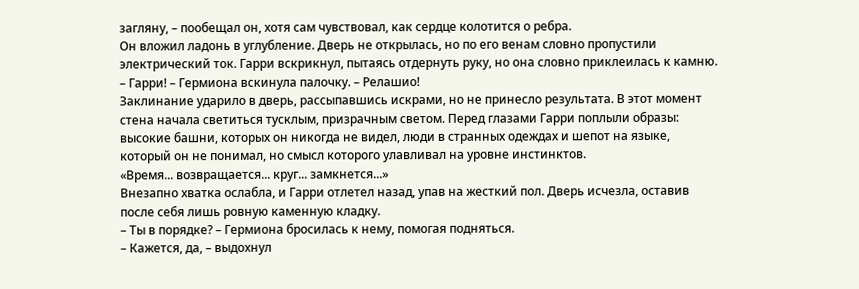загляну, – пообещал он, хотя сам чувствовал, как сердце колотится о ребра.
Он вложил ладонь в углубление. Дверь не открылась, но по его венам словно пропустили электрический ток. Гарри вскрикнул, пытаясь отдернуть руку, но она словно приклеилась к камню.
– Гарри! – Гермиона вскинула палочку. – Релашио!
Заклинание ударило в дверь, рассыпавшись искрами, но не принесло результата. В этот момент стена начала светиться тусклым, призрачным светом. Перед глазами Гарри поплыли образы: высокие башни, которых он никогда не видел, люди в странных одеждах и шепот на языке, который он не понимал, но смысл которого улавливал на уровне инстинктов.
«Время... возвращается... круг... замкнется...»
Внезапно хватка ослабла, и Гарри отлетел назад, упав на жесткий пол. Дверь исчезла, оставив после себя лишь ровную каменную кладку.
– Ты в порядке? – Гермиона бросилась к нему, помогая подняться.
– Кажется, да, – выдохнул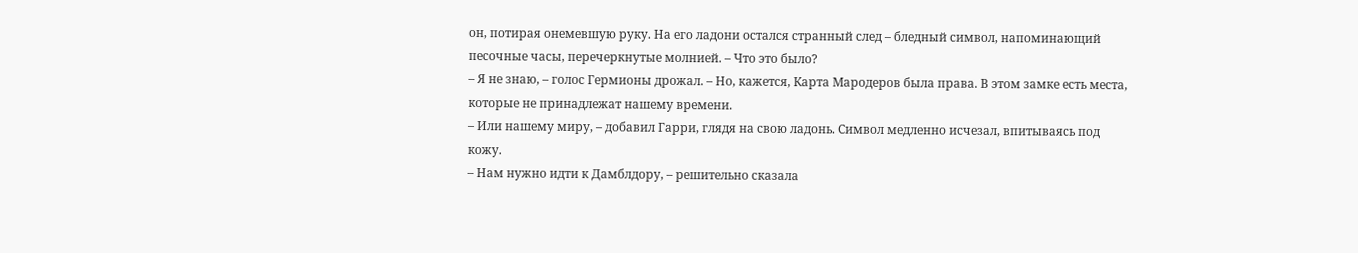он, потирая онемевшую руку. На его ладони остался странный след – бледный символ, напоминающий песочные часы, перечеркнутые молнией. – Что это было?
– Я не знаю, – голос Гермионы дрожал. – Но, кажется, Карта Мародеров была права. В этом замке есть места, которые не принадлежат нашему времени.
– Или нашему миру, – добавил Гарри, глядя на свою ладонь. Символ медленно исчезал, впитываясь под кожу.
– Нам нужно идти к Дамблдору, – решительно сказала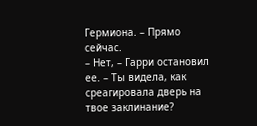Гермиона. – Прямо сейчас.
– Нет, – Гарри остановил ее. – Ты видела, как среагировала дверь на твое заклинание?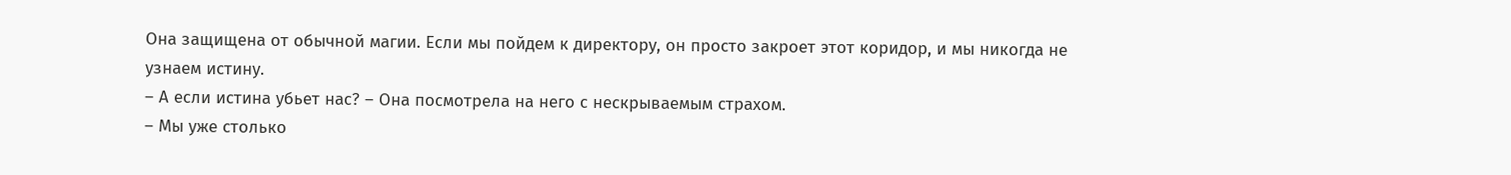Она защищена от обычной магии. Если мы пойдем к директору, он просто закроет этот коридор, и мы никогда не узнаем истину.
– А если истина убьет нас? – Она посмотрела на него с нескрываемым страхом.
– Мы уже столько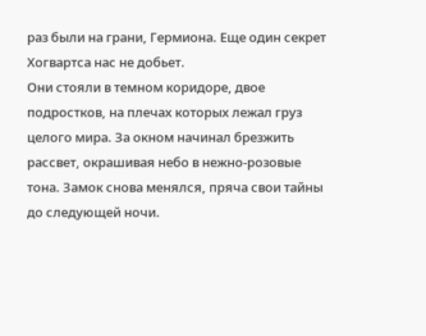раз были на грани, Гермиона. Еще один секрет Хогвартса нас не добьет.
Они стояли в темном коридоре, двое подростков, на плечах которых лежал груз целого мира. За окном начинал брезжить рассвет, окрашивая небо в нежно-розовые тона. Замок снова менялся, пряча свои тайны до следующей ночи.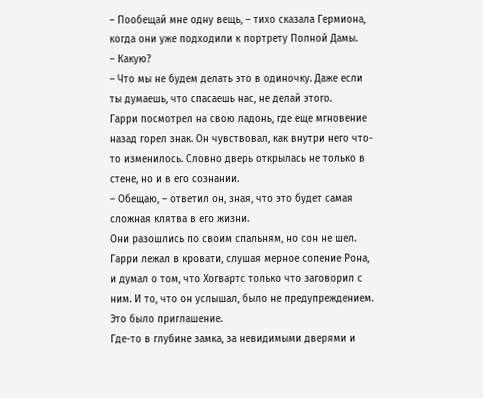– Пообещай мне одну вещь, – тихо сказала Гермиона, когда они уже подходили к портрету Полной Дамы.
– Какую?
– Что мы не будем делать это в одиночку. Даже если ты думаешь, что спасаешь нас, не делай этого.
Гарри посмотрел на свою ладонь, где еще мгновение назад горел знак. Он чувствовал, как внутри него что-то изменилось. Словно дверь открылась не только в стене, но и в его сознании.
– Обещаю, – ответил он, зная, что это будет самая сложная клятва в его жизни.
Они разошлись по своим спальням, но сон не шел. Гарри лежал в кровати, слушая мерное сопение Рона, и думал о том, что Хогвартс только что заговорил с ним. И то, что он услышал, было не предупреждением. Это было приглашение.
Где-то в глубине замка, за невидимыми дверями и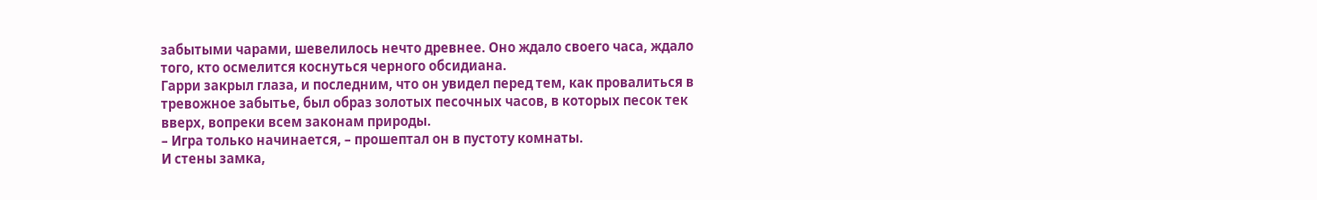забытыми чарами, шевелилось нечто древнее. Оно ждало своего часа, ждало того, кто осмелится коснуться черного обсидиана.
Гарри закрыл глаза, и последним, что он увидел перед тем, как провалиться в тревожное забытье, был образ золотых песочных часов, в которых песок тек вверх, вопреки всем законам природы.
– Игра только начинается, – прошептал он в пустоту комнаты.
И стены замка,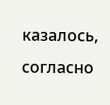казалось, согласно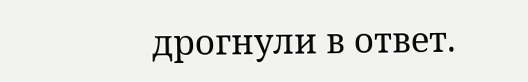дрогнули в ответ.